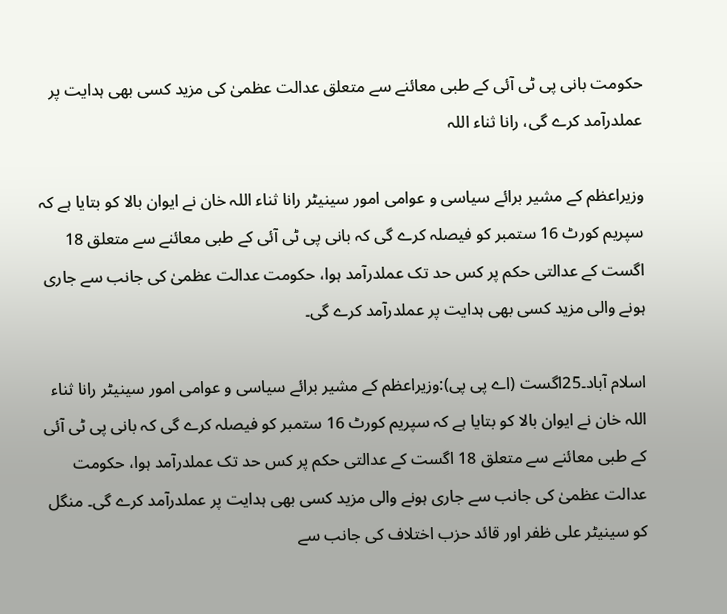حکومت بانی پی ٹی آئی کے طبی معائنے سے متعلق عدالت عظمیٰ کی مزید کسی بھی ہدایت پر عملدرآمد کرے گی، رانا ثناء اللہ

وزیراعظم کے مشیر برائے سیاسی و عوامی امور سینیٹر رانا ثناء اللہ خان نے ایوان بالا کو بتایا ہے کہ سپریم کورٹ 16 ستمبر کو فیصلہ کرے گی کہ بانی پی ٹی آئی کے طبی معائنے سے متعلق 18 اگست کے عدالتی حکم پر کس حد تک عملدرآمد ہوا، حکومت عدالت عظمیٰ کی جانب سے جاری ہونے والی مزید کسی بھی ہدایت پر عملدرآمد کرے گی۔

اسلام آباد۔25اگست (اے پی پی):وزیراعظم کے مشیر برائے سیاسی و عوامی امور سینیٹر رانا ثناء اللہ خان نے ایوان بالا کو بتایا ہے کہ سپریم کورٹ 16 ستمبر کو فیصلہ کرے گی کہ بانی پی ٹی آئی کے طبی معائنے سے متعلق 18 اگست کے عدالتی حکم پر کس حد تک عملدرآمد ہوا، حکومت عدالت عظمیٰ کی جانب سے جاری ہونے والی مزید کسی بھی ہدایت پر عملدرآمد کرے گی۔ منگل کو سینیٹر علی ظفر اور قائد حزب اختلاف کی جانب سے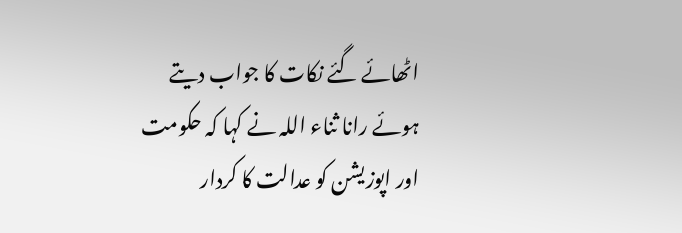اٹھائے گئے نکات کا جواب دیتے ہوئے رانا ثناء اللہ نے کہا کہ حکومت اور اپوزیشن کو عدالت کا کردار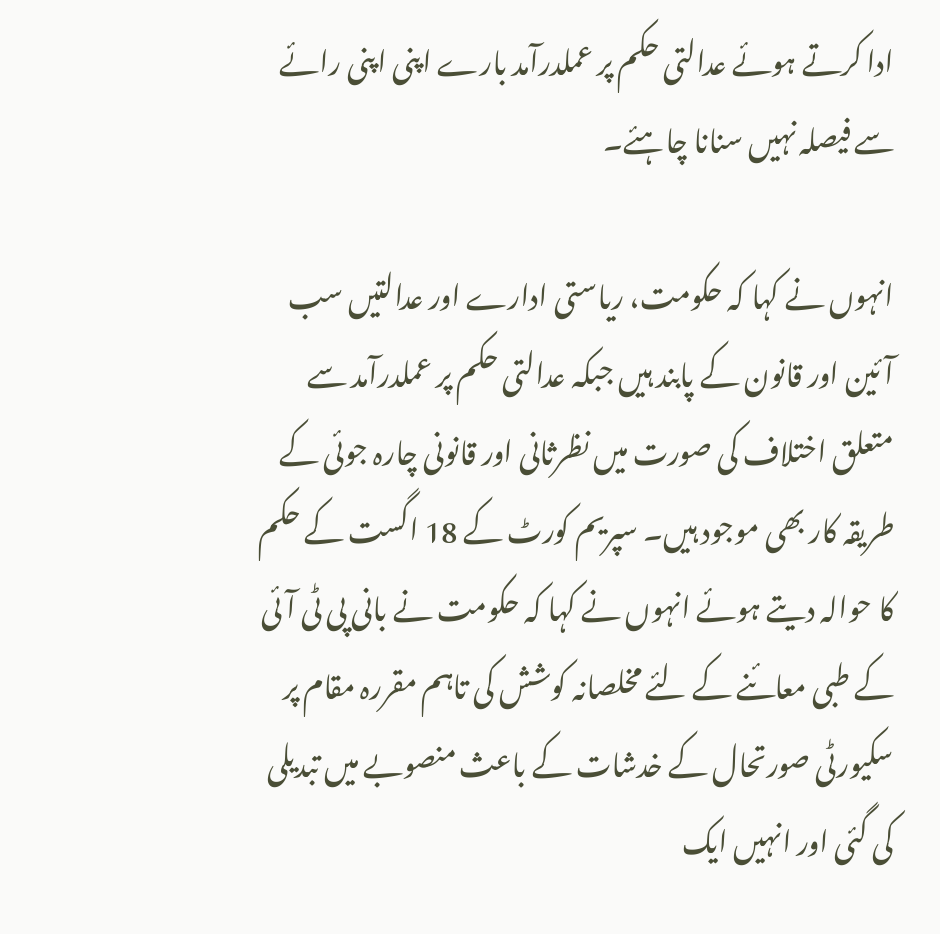ادا کرتے ہوئے عدالتی حکم پر عملدرآمد بارے اپنی اپنی رائے سے فیصلہ نہیں سنانا چاہئے۔

انہوں نے کہا کہ حکومت، ریاستی ادارے اور عدالتیں سب آئین اور قانون کے پابند ہیں جبکہ عدالتی حکم پر عملدرآمد سے متعلق اختلاف کی صورت میں نظرثانی اور قانونی چارہ جوئی کے طریقہ کار بھی موجود ہیں۔ سپریم کورٹ کے 18 اگست کے حکم کا حوالہ دیتے ہوئے انہوں نے کہا کہ حکومت نے بانی پی ٹی آئی کے طبی معائنے کے لئے مخلصانہ کوشش کی تاہم مقررہ مقام پر سکیورٹی صورتحال کے خدشات کے باعث منصوبے میں تبدیلی کی گئی اور انہیں ایک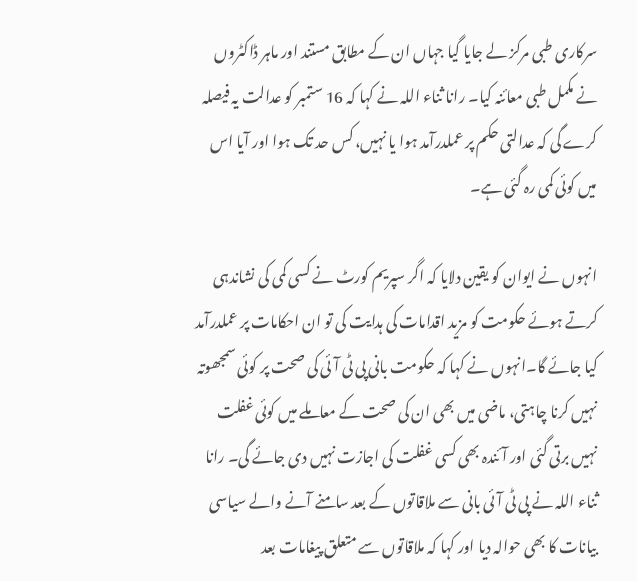سرکاری طبی مرکز لے جایا گیا جہاں ان کے مطابق مستند اور ماہر ڈاکٹروں نے مکمل طبی معائنہ کیا۔ رانا ثناء اللہ نے کہا کہ 16 ستمبر کو عدالت یہ فیصلہ کرے گی کہ عدالتی حکم پر عملدرآمد ہوا یا نہیں، کس حد تک ہوا اور آیا اس میں کوئی کمی رہ گئی ہے۔

انہوں نے ایوان کو یقین دلایا کہ اگر سپریم کورٹ نے کسی کمی کی نشاندہی کرتے ہوئے حکومت کو مزید اقدامات کی ہدایت کی تو ان احکامات پر عملدرآمد کیا جائے گا۔انہوں نے کہا کہ حکومت بانی پی ٹی آئی کی صحت پر کوئی سمجھوتہ نہیں کرنا چاہتی، ماضی میں بھی ان کی صحت کے معاملے میں کوئی غفلت نہیں برتی گئی اور آئندہ بھی کسی غفلت کی اجازت نہیں دی جائے گی۔ رانا ثناء اللہ نے پی ٹی آئی بانی سے ملاقاتوں کے بعد سامنے آنے والے سیاسی بیانات کا بھی حوالہ دیا اور کہا کہ ملاقاتوں سے متعلق پیغامات بعد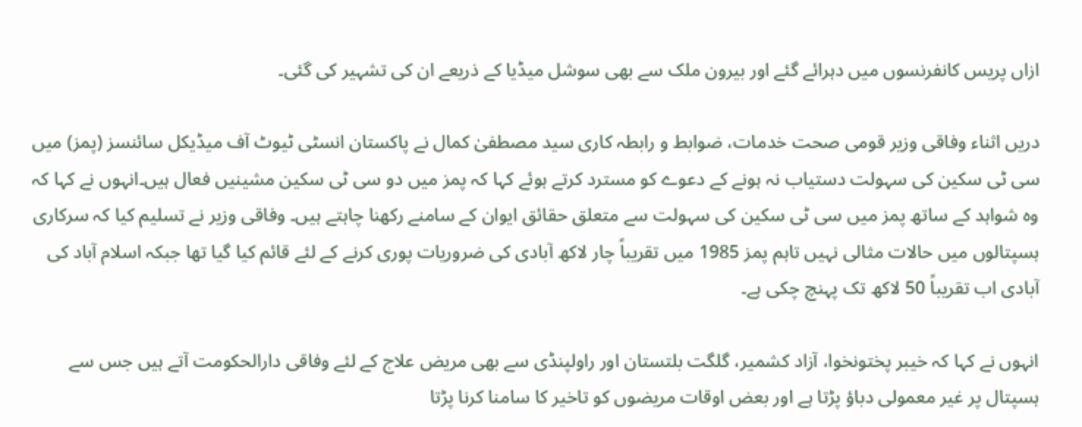ازاں پریس کانفرنسوں میں دہرائے گئے اور بیرون ملک سے بھی سوشل میڈیا کے ذریعے ان کی تشہیر کی گئی۔

دریں اثناء وفاقی وزیر قومی صحت خدمات، ضوابط و رابطہ کاری سید مصطفیٰ کمال نے پاکستان انسٹی ٹیوٹ آف میڈیکل سائنسز (پمز) میں سی ٹی سکین کی سہولت دستیاب نہ ہونے کے دعوے کو مسترد کرتے ہوئے کہا کہ پمز میں دو سی ٹی سکین مشینیں فعال ہیں۔انہوں نے کہا کہ وہ شواہد کے ساتھ پمز میں سی ٹی سکین کی سہولت سے متعلق حقائق ایوان کے سامنے رکھنا چاہتے ہیں۔ وفاقی وزیر نے تسلیم کیا کہ سرکاری ہسپتالوں میں حالات مثالی نہیں تاہم پمز 1985 میں تقریباً چار لاکھ آبادی کی ضروریات پوری کرنے کے لئے قائم کیا گیا تھا جبکہ اسلام آباد کی آبادی اب تقریباً 50 لاکھ تک پہنچ چکی ہے۔

انہوں نے کہا کہ خیبر پختونخوا، آزاد کشمیر، گلگت بلتستان اور راولپنڈی سے بھی مریض علاج کے لئے وفاقی دارالحکومت آتے ہیں جس سے ہسپتال پر غیر معمولی دباؤ پڑتا ہے اور بعض اوقات مریضوں کو تاخیر کا سامنا کرنا پڑتا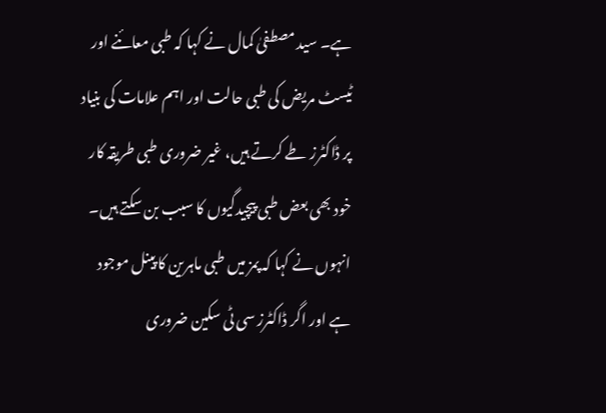ہے۔ سید مصطفیٰ کمال نے کہا کہ طبی معائنے اور ٹیسٹ مریض کی طبی حالت اور اہم علامات کی بنیاد پر ڈاکٹرز طے کرتے ہیں، غیر ضروری طبی طریقہ کار خود بھی بعض طبی پیچیدگیوں کا سبب بن سکتے ہیں۔ انہوں نے کہا کہ پمز میں طبی ماہرین کا پینل موجود ہے اور اگر ڈاکٹرز سی ٹی سکین ضروری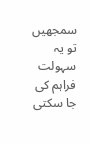سمجھیں تو یہ سہولت فراہم کی جا سکتی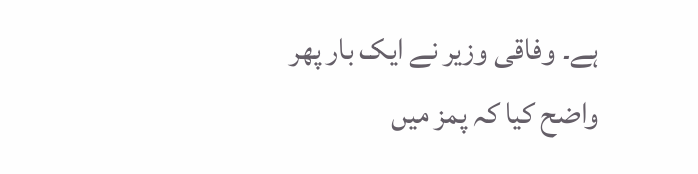ہے۔ وفاقی وزیر نے ایک بار پھر واضح کیا کہ پمز میں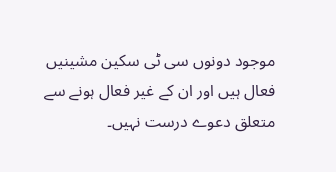موجود دونوں سی ٹی سکین مشینیں فعال ہیں اور ان کے غیر فعال ہونے سے متعلق دعوے درست نہیں۔